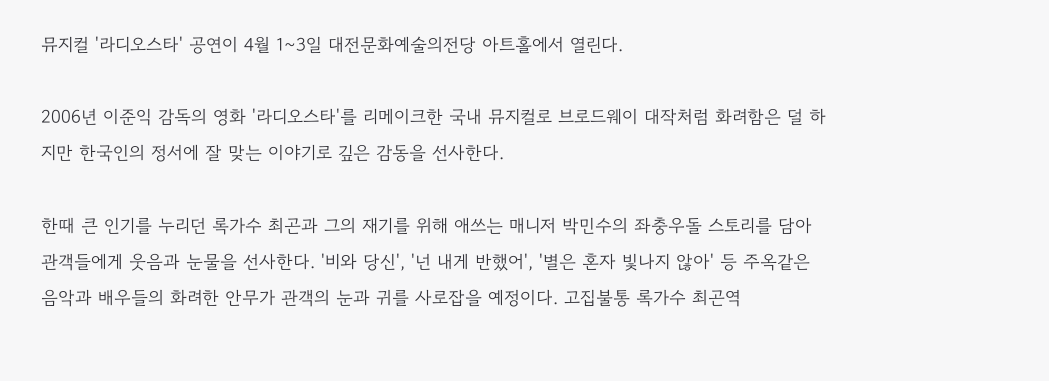뮤지컬 '라디오스타' 공연이 4월 1~3일 대전문화예술의전당 아트홀에서 열린다.

2006년 이준익 감독의 영화 '라디오스타'를 리메이크한 국내 뮤지컬로 브로드웨이 대작처럼 화려함은 덜 하지만 한국인의 정서에 잘 맞는 이야기로 깊은 감동을 선사한다.

한때 큰 인기를 누리던 록가수 최곤과 그의 재기를 위해 애쓰는 매니저 박민수의 좌충우돌 스토리를 담아 관객들에게 웃음과 눈물을 선사한다. '비와 당신', '넌 내게 반했어', '별은 혼자 빛나지 않아' 등 주옥같은 음악과 배우들의 화려한 안무가 관객의 눈과 귀를 사로잡을 예정이다. 고집불통 록가수 최곤역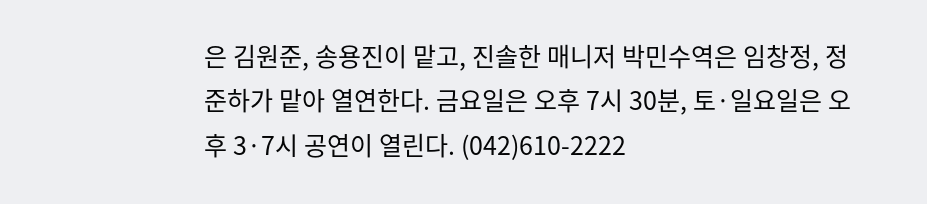은 김원준, 송용진이 맡고, 진솔한 매니저 박민수역은 임창정, 정준하가 맡아 열연한다. 금요일은 오후 7시 30분, 토·일요일은 오후 3·7시 공연이 열린다. (042)610-2222